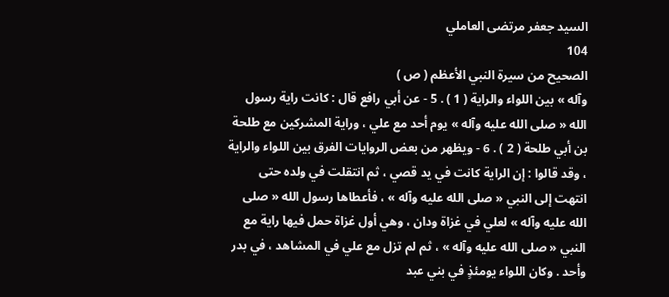السيد جعفر مرتضى العاملي
104
الصحيح من سيرة النبي الأعظم ( ص )
وآله » بين اللواء والراية ( 1 ) . 5 - عن أبي رافع قال : كانت راية رسول الله « صلى الله عليه وآله » يوم أحد مع علي ، وراية المشركين مع طلحة بن أبي طلحة ( 2 ) . 6 - ويظهر من بعض الروايات الفرق بين اللواء والراية ، وقد قالوا : إن الراية كانت في يد قصي ، ثم انتقلت في ولده حتى انتهت إلى النبي « صلى الله عليه وآله » ، فأعطاها رسول الله « صلى الله عليه وآله » لعلي في غزاة ودان ، وهي أول غزاة حمل فيها راية مع النبي « صلى الله عليه وآله » ، ثم لم تزل مع علي في المشاهد ، في بدر وأحد . وكان اللواء يومئذٍ في بني عبد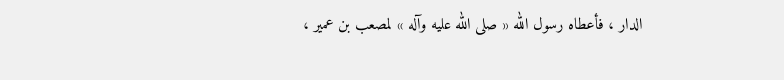الدار ، فأعطاه رسول الله « صلى الله عليه وآله » لمصعب بن عمير ،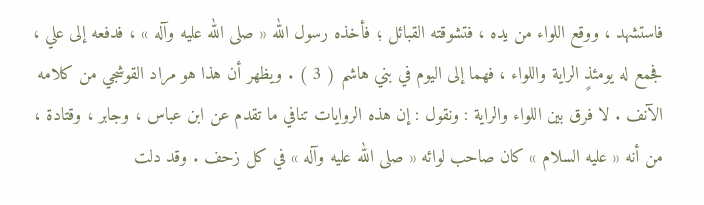فاستشهد ، ووقع اللواء من يده ، فتشوقته القبائل ؛ فأخذه رسول الله « صلى الله عليه وآله » ، فدفعه إلى علي ، فجمع له يومئذٍ الراية واللواء ، فهما إلى اليوم في بني هاشم ( 3 ) . ويظهر أن هذا هو مراد القوشجي من كلامه الآنف . لا فرق بين اللواء والراية : ونقول : إن هذه الروايات تنافي ما تقدم عن ابن عباس ، وجابر ، وقتادة ، من أنه « عليه السلام » كان صاحب لوائه « صلى الله عليه وآله » في كل زحف . وقد دلت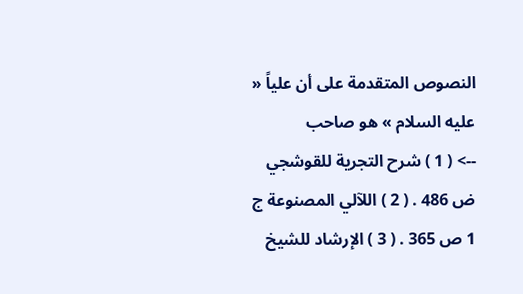النصوص المتقدمة على أن علياً « عليه السلام » هو صاحب
--> ( 1 ) شرح التجرية للقوشجي ض 486 . ( 2 ) اللآلي المصنوعة ج 1 ص 365 . ( 3 ) الإرشاد للشيخ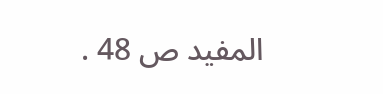المفيد ص 48 .